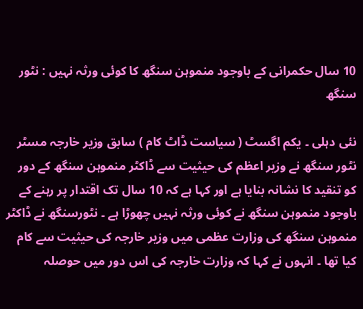10 سال حکمرانی کے باوجود منموہن سنگھ کا کوئی ورثہ نہیں : نٹور سنگھ

نئی دہلی ۔ یکم اگسٹ ( سیاست ڈاٹ کام ) سابق وزیر خارجہ مسٹر نٹور سنگھ نے وزیر اعظم کی حیثیت سے ڈاکٹر منموہن سنگھ کے دور کو تنقید کا نشانہ بنایا ہے اور کہا ہے کہ 10 سال تک اقتدار پر رہنے کے باوجود منموہن سنگھ نے کوئی ورثہ نہیں چھوڑا ہے ۔ نٹورسنگھ نے ڈاکٹر منموہن سنگھ کی وزارت عظمی میں وزیر خارجہ کی حیثیت سے کام کیا تھا ۔ انہوں نے کہا کہ وزارت خارجہ کی اس دور میں حوصلہ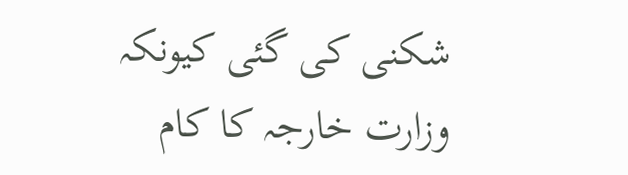شکنی کی گئی کیونکہ وزارت خارجہ کا کام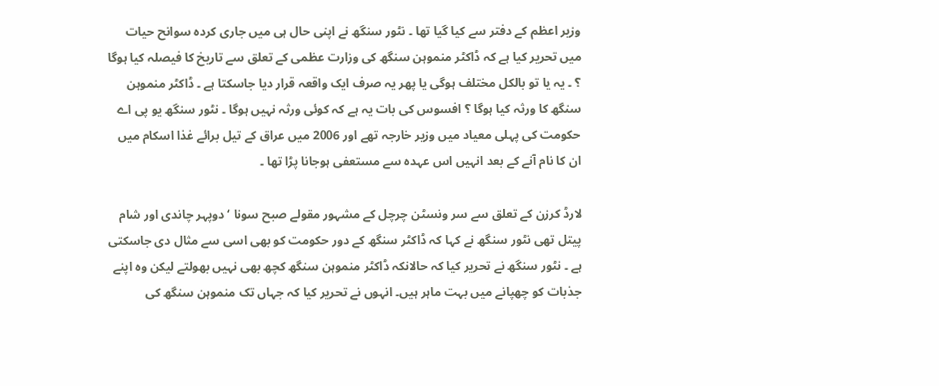وزیر اعظم کے دفتر سے کیا گیا تھا ۔ نٹور سنگھ نے اپنی حال ہی میں جاری کردہ سوانح حیات میں تحریر کیا ہے کہ ڈاکٹر منموہن سنگھ کی وزارت عظمی کے تعلق سے تاریخ کا فیصلہ کیا ہوگا ؟ ۔ یہ یا تو بالکل مختلف ہوگی یا پھر یہ صرف ایک واقعہ قرار دیا جاسکتا ہے ۔ ڈاکٹر منموہن سنگھ کا ورثہ کیا ہوگا ؟ افسوس کی بات یہ ہے کہ کوئی ورثہ نہیں ہوگا ۔ نٹور سنگھ یو پی اے حکومت کی پہلی معیاد میں وزیر خارجہ تھے اور 2006 میں عراق کے تیل برائے غذا اسکام میں ان کا نام آنے کے بعد انہیں اس عہدہ سے مستعفی ہوجانا پڑا تھا ۔

لارڈ کرزن کے تعلق سے سر ونسٹن چرچل کے مشہور مقولے صبح سونا ‘ دوپہر چاندی اور شام پیتل تھی نٹور سنگھ نے کہا کہ ڈاکٹر سنگھ کے دور حکومت کو بھی اسی سے مثال دی جاسکتی ہے ۔ نٹور سنگھ نے تحریر کیا کہ حالانکہ ڈاکٹر منموہن سنگھ کچھ بھی نہیں بھولتے لیکن وہ اپنے جذبات کو چھپانے میں بہت ماہر ہیں۔ انہوں نے تحریر کیا کہ جہاں تک منموہن سنگھ کی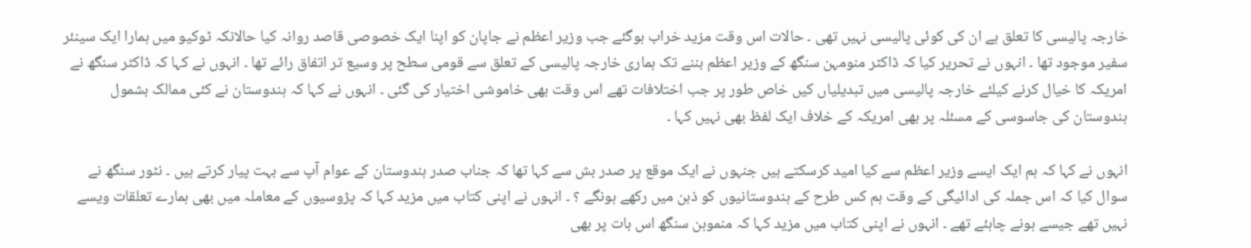خارجہ پالیسی کا تعلق ہے ان کی کوئی پالیسی نہیں تھی ۔ حالات اس وقت مزید خراب ہوگئے جب وزیر اعظم نے جاپان کو اپنا ایک خصوصی قاصد روانہ کیا حالانکہ ٹوکیو میں ہمارا ایک سینئر سفیر موجود تھا ۔ انہوں نے تحریر کیا کہ ڈاکٹر منومہن سنگھ کے وزیر اعظم بننے تک ہماری خارجہ پالیسی کے تعلق سے قومی سطح پر وسیع تر اتفاق رائے تھا ۔ انہوں نے کہا کہ ڈاکٹر سنگھ نے امریکہ کا خیال کرنے کیلئے خارجہ پالیسی میں تبدیلیاں کیں خاص طور پر جب اختلافات تھے اس وقت بھی خاموشی اختیار کی گئی ۔ انہوں نے کہا کہ ہندوستان نے کئی ممالک بشمول ہندوستان کی جاسوسی کے مسئلہ پر بھی امریکہ کے خلاف ایک لفظ بھی نہیں کہا ۔

انہوں نے کہا کہ ہم ایک ایسے وزیر اعظم سے کیا امید کرسکتے ہیں جنہوں نے ایک موقع پر صدر بش سے کہا تھا کہ جناب صدر ہندوستان کے عوام آپ سے بہت پیار کرتے ہیں ۔ نٹور سنگھ نے سوال کیا کہ اس جملہ کی ادائیگی کے وقت ہم کس طرح کے ہندوستانیوں کو ذہن میں رکھے ہونگے ؟ ۔ انہوں نے اپنی کتاب میں مزید کہا کہ پڑوسیوں کے معاملہ میں بھی ہمارے تعلقات ویسے نہیں تھے جیسے ہونے چاہئے تھے ۔ انہوں نے اپنی کتاب میں مزید کہا کہ منموہن سنگھ اس بات پر بھی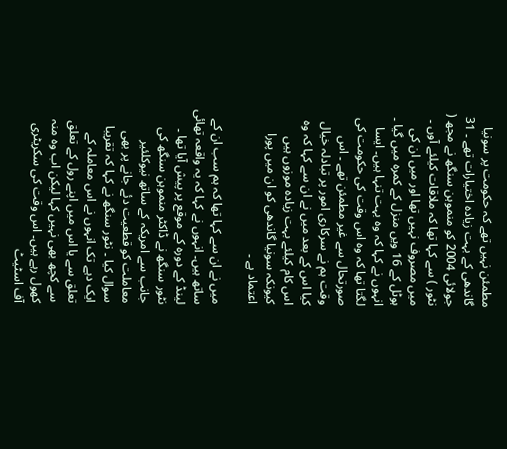مطمئن نہیں تھے کہ حکومت پر سونیا گاندھی کے بہت زیادہ اختیارات تھے ۔ 31 جولائی 2004 کو منموہن سنگھ نے مجھ ( نٹور ) سے کہا تھا کہ ملاقات کیلئے آوں ۔ میں مصروف نہیں تھا اور میں ان کی ہوٹل کے 16 ویں منزل کے کمرہ میں گیا ۔ انہوں نے کہا کہ وہ بہت تنہا ہیں۔ ایسا لگتا تھا کہ وہ اس وقت کی حکومت کی صورتحال سے غیر مطمئن تھے ۔ اس وقت ہم نے سرکاری امور پر تبادلہ خیال کیا اس کے بعد میں نے ان سے کہا کہ وہ اس کام کیلئے بہت زیادہ موزوں ہیں کیونکہ سونیا گاندھی کو ان میں پورا اعتماد ہے ۔

میں نے ان سے کہا تھا کہ ہم سب ان کے ساتھ ہیں۔ انہوں نے کہا کہ یہ واقعہ تھائی لینڈ کے دورہ کے موقع پر پیش آیا تھا ۔ نٹور سنگھ نے ڈاکٹر منموہن سنگھ کی جانب سے امریکہ کے ساتھ نیوکلئیر معاملت کو قطعیت دئے جانے پر بھی سوال کیا ۔ نٹور سنگھ نے کہا کہ تقریبا ایک دہے تک انہوں نے اس معاملہ کے تعلق سے یا اس میں اپنے رول کے تعلق سے کچھ بھی نہیں کہا لیکن اب وہ منہ کھول رہے ہیں۔ اس وقت کی سکریٹری آف اسٹیٹ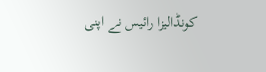کونڈالیزا رائیس نے اپنی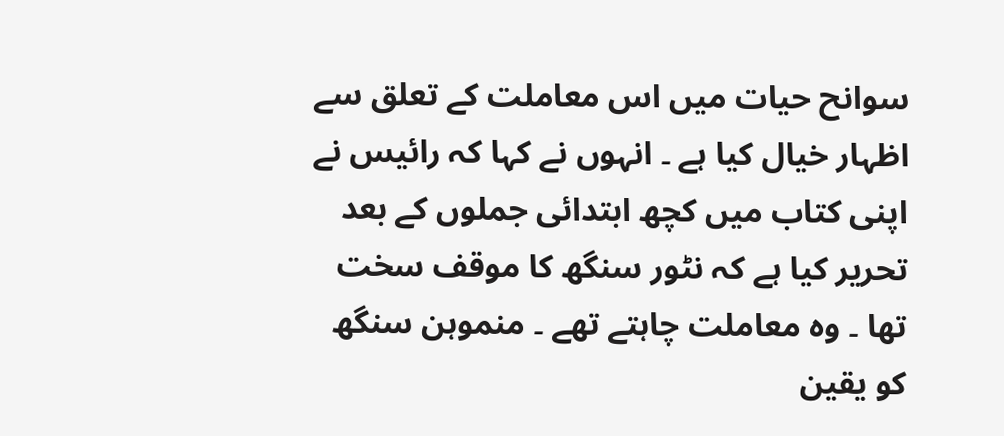سوانح حیات میں اس معاملت کے تعلق سے اظہار خیال کیا ہے ۔ انہوں نے کہا کہ رائیس نے اپنی کتاب میں کچھ ابتدائی جملوں کے بعد تحریر کیا ہے کہ نٹور سنگھ کا موقف سخت تھا ۔ وہ معاملت چاہتے تھے ۔ منموہن سنگھ کو یقین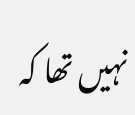نہیں تھا کہ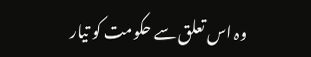وہ اس تعلق سے حکومت کو تیار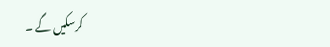کرسکیں گے ۔